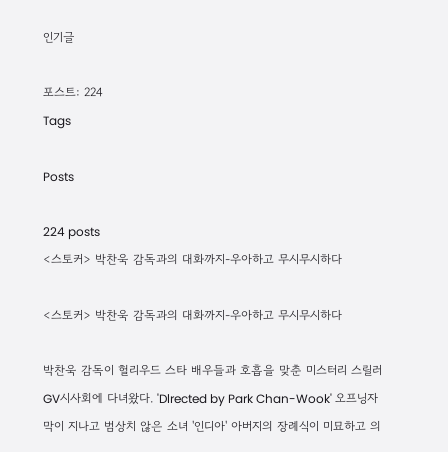인기글

포스트: 224
Tags

Posts

224 posts
<스토커> 박찬욱 감독과의 대화까지-우아하고 무시무시하다

<스토커> 박찬욱 감독과의 대화까지-우아하고 무시무시하다

박찬욱 감독이 헐리우드 스타 배우들과 호흡을 맞춘 미스터리 스릴러 GV시사회에 다녀왔다. 'Dlrected by Park Chan-Wook' 오프닝자막이 지나고 범상치 않은 소녀 '인디아' 아버지의 장례식이 미묘하고 의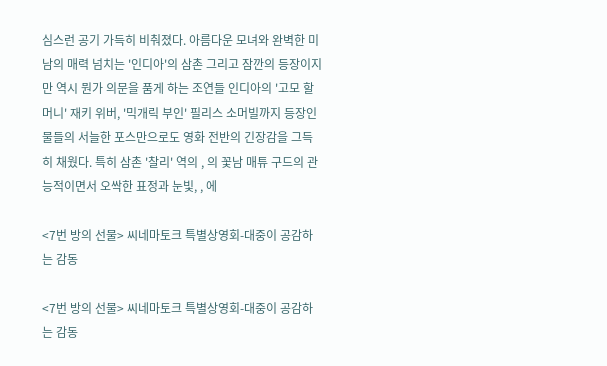심스런 공기 가득히 비춰졌다. 아름다운 모녀와 완벽한 미남의 매력 넘치는 '인디아'의 삼촌 그리고 잠깐의 등장이지만 역시 뭔가 의문을 품게 하는 조연들 인디아의 '고모 할머니' 재키 위버, '믹개릭 부인' 필리스 소머빌까지 등장인물들의 서늘한 포스만으로도 영화 전반의 긴장감을 그득히 채웠다. 특히 삼촌 '찰리' 역의 , 의 꽃남 매튜 구드의 관능적이면서 오싹한 표정과 눈빛, , 에

<7번 방의 선물> 씨네마토크 특별상영회-대중이 공감하는 감동

<7번 방의 선물> 씨네마토크 특별상영회-대중이 공감하는 감동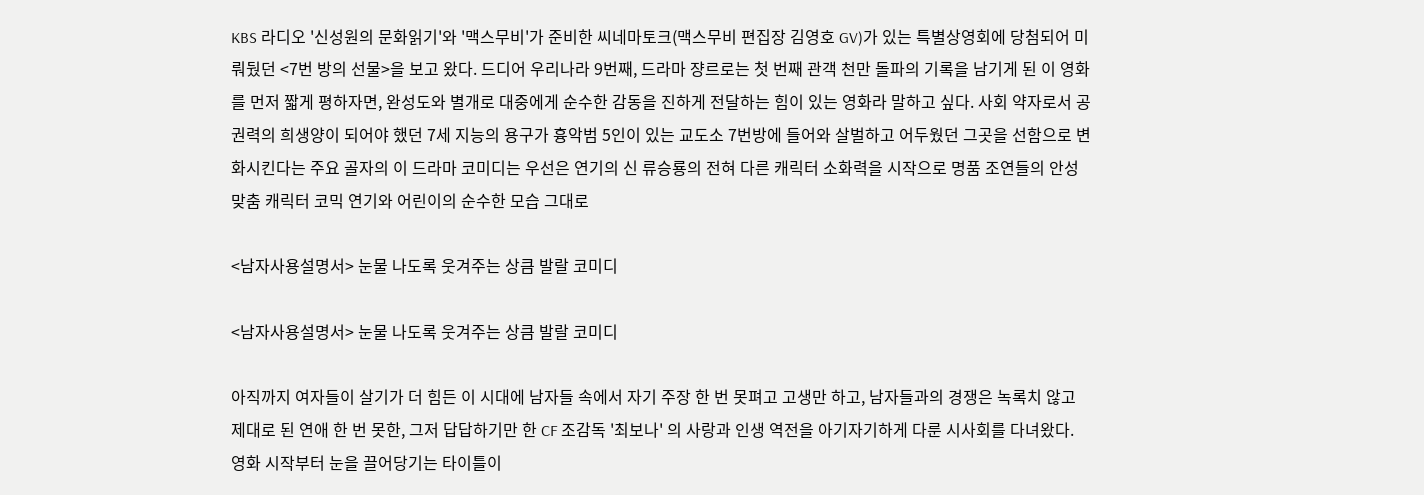KBS 라디오 '신성원의 문화읽기'와 '맥스무비'가 준비한 씨네마토크(맥스무비 편집장 김영호 GV)가 있는 특별상영회에 당첨되어 미뤄뒀던 <7번 방의 선물>을 보고 왔다. 드디어 우리나라 9번째, 드라마 쟝르로는 첫 번째 관객 천만 돌파의 기록을 남기게 된 이 영화를 먼저 짧게 평하자면, 완성도와 별개로 대중에게 순수한 감동을 진하게 전달하는 힘이 있는 영화라 말하고 싶다. 사회 약자로서 공권력의 희생양이 되어야 했던 7세 지능의 용구가 흉악범 5인이 있는 교도소 7번방에 들어와 살벌하고 어두웠던 그곳을 선함으로 변화시킨다는 주요 골자의 이 드라마 코미디는 우선은 연기의 신 류승룡의 전혀 다른 캐릭터 소화력을 시작으로 명품 조연들의 안성맞춤 캐릭터 코믹 연기와 어린이의 순수한 모습 그대로

<남자사용설명서> 눈물 나도록 웃겨주는 상큼 발랄 코미디

<남자사용설명서> 눈물 나도록 웃겨주는 상큼 발랄 코미디

아직까지 여자들이 살기가 더 힘든 이 시대에 남자들 속에서 자기 주장 한 번 못펴고 고생만 하고, 남자들과의 경쟁은 녹록치 않고 제대로 된 연애 한 번 못한, 그저 답답하기만 한 CF 조감독 '최보나' 의 사랑과 인생 역전을 아기자기하게 다룬 시사회를 다녀왔다. 영화 시작부터 눈을 끌어당기는 타이틀이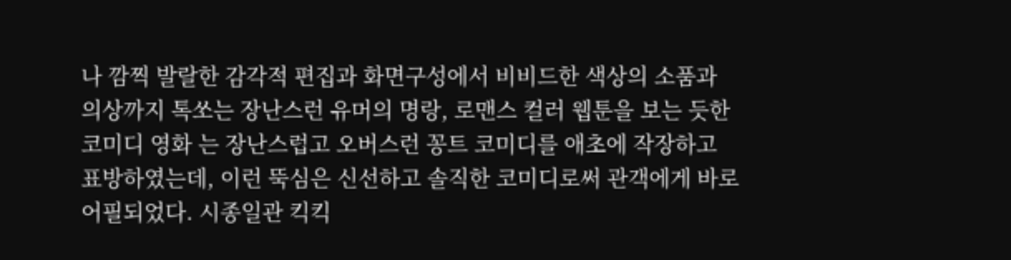나 깜찍 발랄한 감각적 편집과 화면구성에서 비비드한 색상의 소품과 의상까지 톡쏘는 장난스런 유머의 명랑, 로맨스 컬러 웹툰을 보는 듯한 코미디 영화 는 장난스럽고 오버스런 꽁트 코미디를 애초에 작장하고 표방하였는데, 이런 뚝심은 신선하고 솔직한 코미디로써 관객에게 바로 어필되었다. 시종일관 킥킥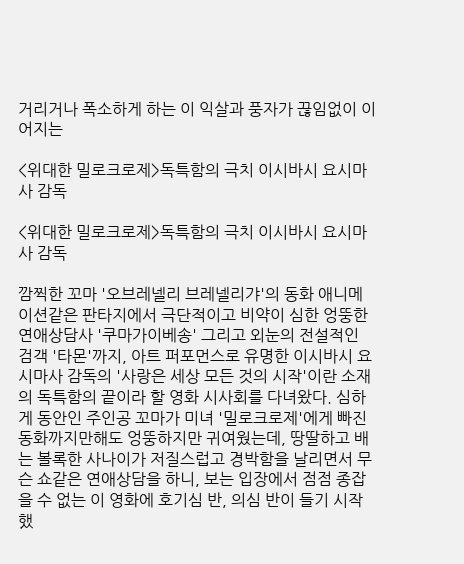거리거나 폭소하게 하는 이 익살과 풍자가 끊임없이 이어지는

<위대한 밀로크로제>독특함의 극치 이시바시 요시마사 감독

<위대한 밀로크로제>독특함의 극치 이시바시 요시마사 감독

깜찍한 꼬마 '오브레넬리 브레넬리갸'의 동화 애니메이션같은 판타지에서 극단적이고 비약이 심한 엉뚱한 연애상담사 '쿠마가이베송' 그리고 외눈의 전설적인 검객 '타몬'까지, 아트 퍼포먼스로 유명한 이시바시 요시마사 감독의 '사랑은 세상 모든 것의 시작'이란 소재의 독특함의 끝이라 할 영화 시사회를 다녀왔다. 심하게 동안인 주인공 꼬마가 미녀 '밀로크로제'에게 빠진 동화까지만해도 엉뚱하지만 귀여웠는데, 땅딸하고 배는 볼록한 사나이가 저질스럽고 경박함을 날리면서 무슨 쇼같은 연애상담을 하니, 보는 입장에서 점점 종잡을 수 없는 이 영화에 호기심 반, 의심 반이 들기 시작했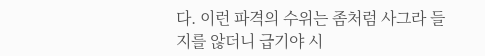다. 이런 파격의 수위는 좀처럼 사그라 들지를 않더니 급기야 시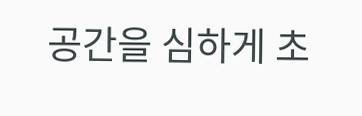공간을 심하게 초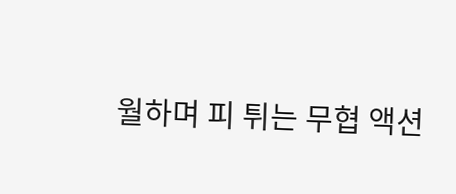월하며 피 튀는 무협 액션